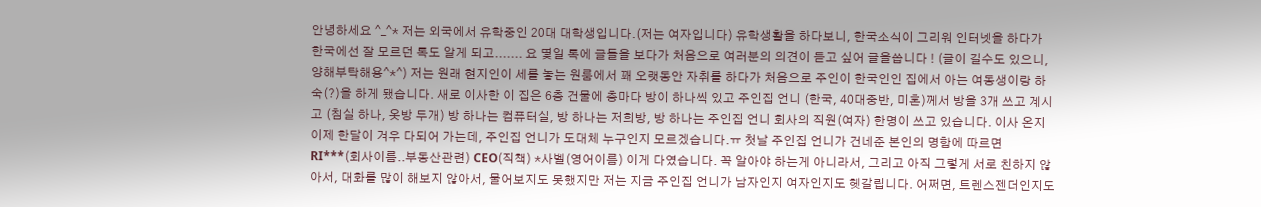안녕하세요 ^_^* 저는 외국에서 유학중인 20대 대학생입니다.(저는 여자입니다) 유학생활을 하다보니, 한국소식이 그리워 인터넷을 하다가 한국에선 잘 모르던 톡도 알게 되고....... 요 몇일 톡에 글들을 보다가 처음으로 여러분의 의견이 듣고 싶어 글을씁니다 ! (글이 길수도 있으니, 양해부탁해용^*^) 저는 원래 현지인이 세를 놓는 원룸에서 꽤 오랫동안 자취를 하다가 처음으로 주인이 한국인인 집에서 아는 여동생이랑 하숙(?)을 하게 됐습니다. 새로 이사한 이 집은 6층 건물에 층마다 방이 하나씩 있고 주인집 언니 (한국, 40대중반, 미혼)께서 방을 3개 쓰고 계시고 (침실 하나, 옷방 두개) 방 하나는 컴퓨터실, 방 하나는 저희방, 방 하나는 주인집 언니 회사의 직원(여자) 한명이 쓰고 있습니다. 이사 온지 이제 한달이 겨우 다되어 가는데, 주인집 언니가 도대체 누구인지 모르겠습니다.ㅠ 첫날 주인집 언니가 건네준 본인의 명함에 따르면 RI***(회사이름..부동산관련) CEO(직책) *사벨(영어이름) 이게 다였습니다. 꼭 알아야 하는게 아니라서, 그리고 아직 그렇게 서로 친하지 않아서, 대화를 많이 해보지 않아서, 물어보지도 못했지만 저는 지금 주인집 언니가 남자인지 여자인지도 헷갈립니다. 어쩌면, 트렌스젠더인지도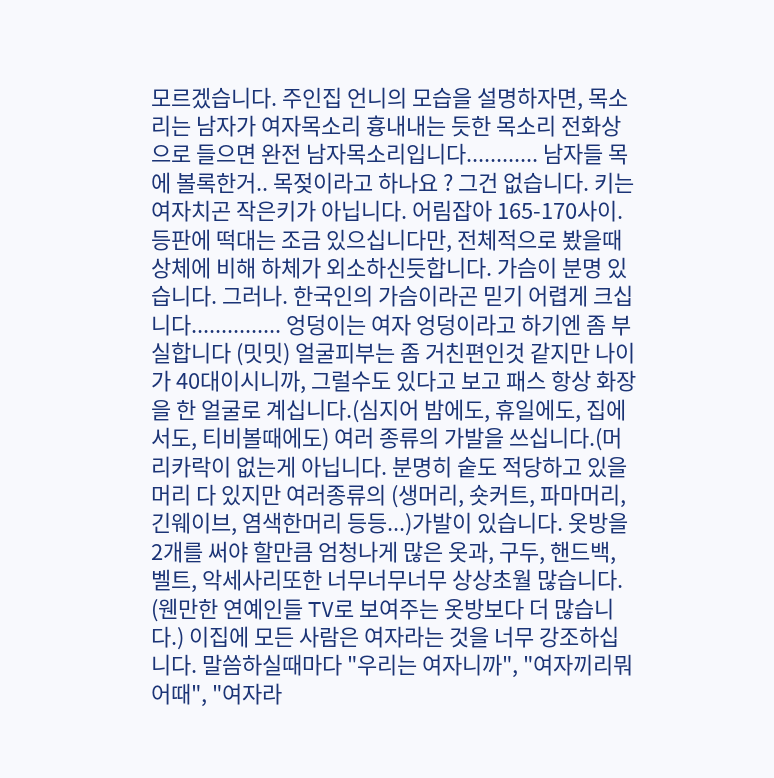모르겠습니다. 주인집 언니의 모습을 설명하자면, 목소리는 남자가 여자목소리 흉내내는 듯한 목소리 전화상으로 들으면 완전 남자목소리입니다............ 남자들 목에 볼록한거.. 목젖이라고 하나요 ? 그건 없습니다. 키는 여자치곤 작은키가 아닙니다. 어림잡아 165-170사이. 등판에 떡대는 조금 있으십니다만, 전체적으로 봤을때 상체에 비해 하체가 외소하신듯합니다. 가슴이 분명 있습니다. 그러나. 한국인의 가슴이라곤 믿기 어렵게 크십니다............... 엉덩이는 여자 엉덩이라고 하기엔 좀 부실합니다 (밋밋) 얼굴피부는 좀 거친편인것 같지만 나이가 40대이시니까, 그럴수도 있다고 보고 패스 항상 화장을 한 얼굴로 계십니다.(심지어 밤에도, 휴일에도, 집에서도, 티비볼때에도) 여러 종류의 가발을 쓰십니다.(머리카락이 없는게 아닙니다. 분명히 숱도 적당하고 있을머리 다 있지만 여러종류의 (생머리, 숏커트, 파마머리, 긴웨이브, 염색한머리 등등...)가발이 있습니다. 옷방을 2개를 써야 할만큼 엄청나게 많은 옷과, 구두, 핸드백, 벨트, 악세사리또한 너무너무너무 상상초월 많습니다. (웬만한 연예인들 TV로 보여주는 옷방보다 더 많습니다.) 이집에 모든 사람은 여자라는 것을 너무 강조하십니다. 말씀하실때마다 "우리는 여자니까", "여자끼리뭐어때", "여자라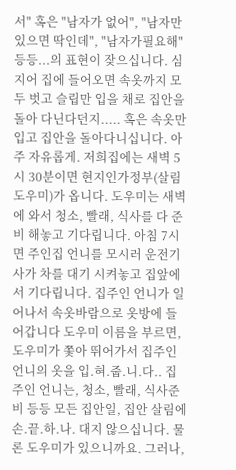서" 혹은 "남자가 없어", "남자만있으면 딱인데", "남자가필요해" 등등...의 표현이 잦으십니다. 심지어 집에 들어오면 속옷까지 모두 벗고 슬립만 입을 채로 집안을 돌아 다닌다던지..... 혹은 속옷만 입고 집안을 돌아다니십니다. 아주 자유롭게. 저희집에는 새벽 5시 30분이면 현지인가정부(살림도우미)가 옵니다. 도우미는 새벽에 와서 청소, 빨래, 식사를 다 준비 해놓고 기다립니다. 아침 7시면 주인집 언니를 모시러 운전기사가 차를 대기 시켜놓고 집앞에서 기다립니다. 집주인 언니가 일어나서 속옷바람으로 옷방에 들어갑니다 도우미 이름을 부르면, 도우미가 쫓아 뛰어가서 집주인 언니의 옷을 입.혀.줍.니.다.. 집주인 언니는, 청소, 빨래, 식사준비 등등 모든 집안일, 집안 살림에 손.끝.하.나. 대지 않으십니다. 물론 도우미가 있으니까요. 그러나,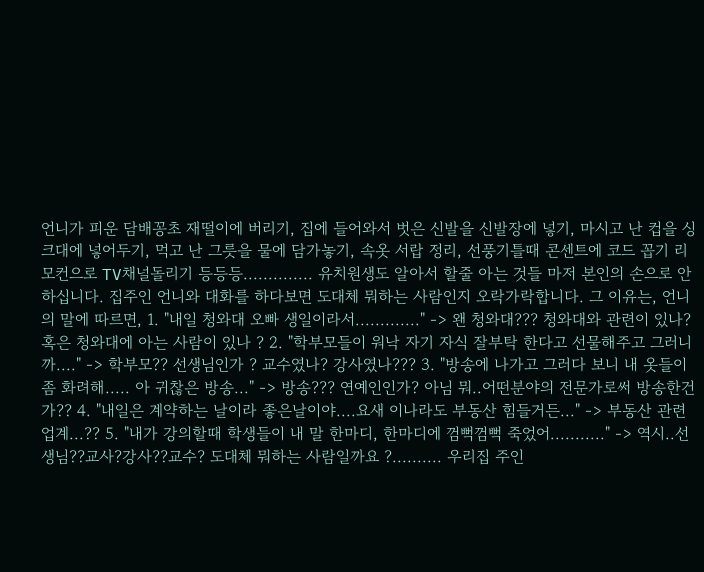언니가 피운 담배꽁초 재떨이에 버리기, 집에 들어와서 벗은 신발을 신발장에 넣기, 마시고 난 컵을 싱크대에 넣어두기, 먹고 난 그릇을 물에 담가놓기, 속옷 서랍 정리, 선풍기틀때 콘센트에 코드 꼽기 리모컨으로 TV채널돌리기 등등등.............. 유치원생도 알아서 할줄 아는 것들 마저 본인의 손으로 안하십니다. 집주인 언니와 대화를 하다보면 도대체 뭐하는 사람인지 오락가락합니다. 그 이유는, 언니의 말에 따르면, 1. "내일 청와대 오빠 생일이라서............." -> 왠 청와대??? 청와대와 관련이 있나? 혹은 청와대에 아는 사람이 있나 ? 2. "학부모들이 워낙 자기 자식 잘부탁 한다고 선물해주고 그러니까...." -> 학부모?? 선생님인가 ? 교수였나? 강사였나??? 3. "방송에 나가고 그러다 보니 내 옷들이 좀 화려해..... 아 귀찮은 방송..." -> 방송??? 연예인인가? 아님 뭐..어떤분야의 전문가로써 방송한건가?? 4. "내일은 계약하는 날이라 좋은날이야....요새 이나라도 부동산 힘들거든..." -> 부동산 관련 업계...?? 5. "내가 강의할때 학생들이 내 말 한마디, 한마디에 껌뻑껌뻑 죽었어..........." -> 역시..선생님??교사?강사??교수? 도대체 뭐하는 사람일까요 ?.......... 우리집 주인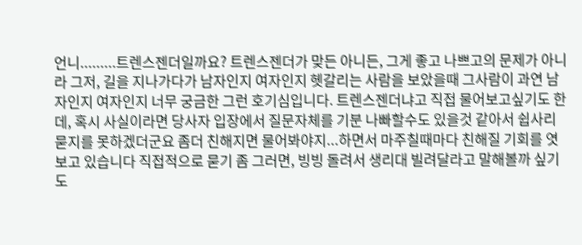언니.........트렌스젠더일까요? 트렌스젠더가 맞든 아니든, 그게 좋고 나쁘고의 문제가 아니라 그저, 길을 지나가다가 남자인지 여자인지 헷갈리는 사람을 보았을때 그사람이 과연 남자인지 여자인지 너무 궁금한 그런 호기심입니다. 트렌스젠더냐고 직접 물어보고싶기도 한데, 혹시 사실이라면 당사자 입장에서 질문자체를 기분 나빠할수도 있을것 같아서 쉽사리 묻지를 못하겠더군요 좀더 친해지면 물어봐야지...하면서 마주칠때마다 친해질 기회를 엿보고 있습니다 직접적으로 묻기 좀 그러면, 빙빙 돌려서 생리대 빌려달라고 말해볼까 싶기도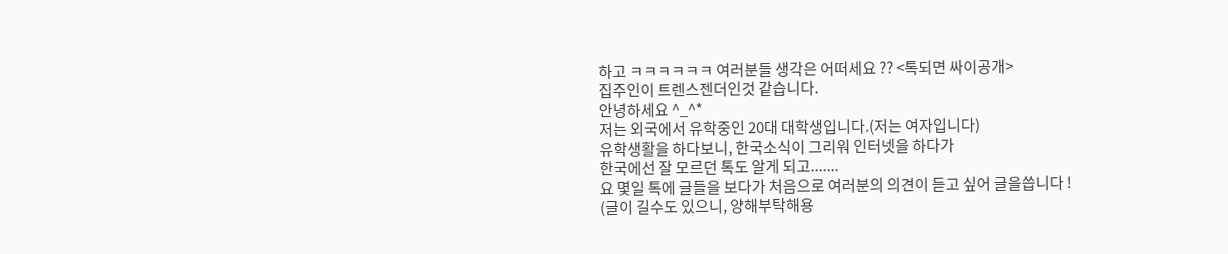하고 ㅋㅋㅋㅋㅋㅋ 여러분들 생각은 어떠세요 ?? <톡되면 싸이공개>
집주인이 트렌스젠더인것 같습니다.
안녕하세요 ^_^*
저는 외국에서 유학중인 20대 대학생입니다.(저는 여자입니다)
유학생활을 하다보니, 한국소식이 그리워 인터넷을 하다가
한국에선 잘 모르던 톡도 알게 되고.......
요 몇일 톡에 글들을 보다가 처음으로 여러분의 의견이 듣고 싶어 글을씁니다 !
(글이 길수도 있으니, 양해부탁해용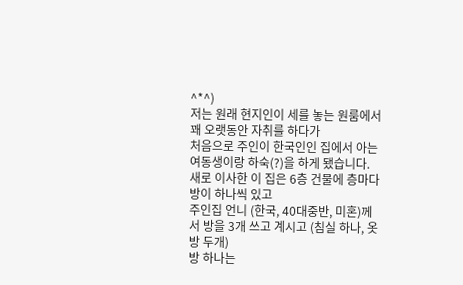^*^)
저는 원래 현지인이 세를 놓는 원룸에서 꽤 오랫동안 자취를 하다가
처음으로 주인이 한국인인 집에서 아는 여동생이랑 하숙(?)을 하게 됐습니다.
새로 이사한 이 집은 6층 건물에 층마다 방이 하나씩 있고
주인집 언니 (한국, 40대중반, 미혼)께서 방을 3개 쓰고 계시고 (침실 하나, 옷방 두개)
방 하나는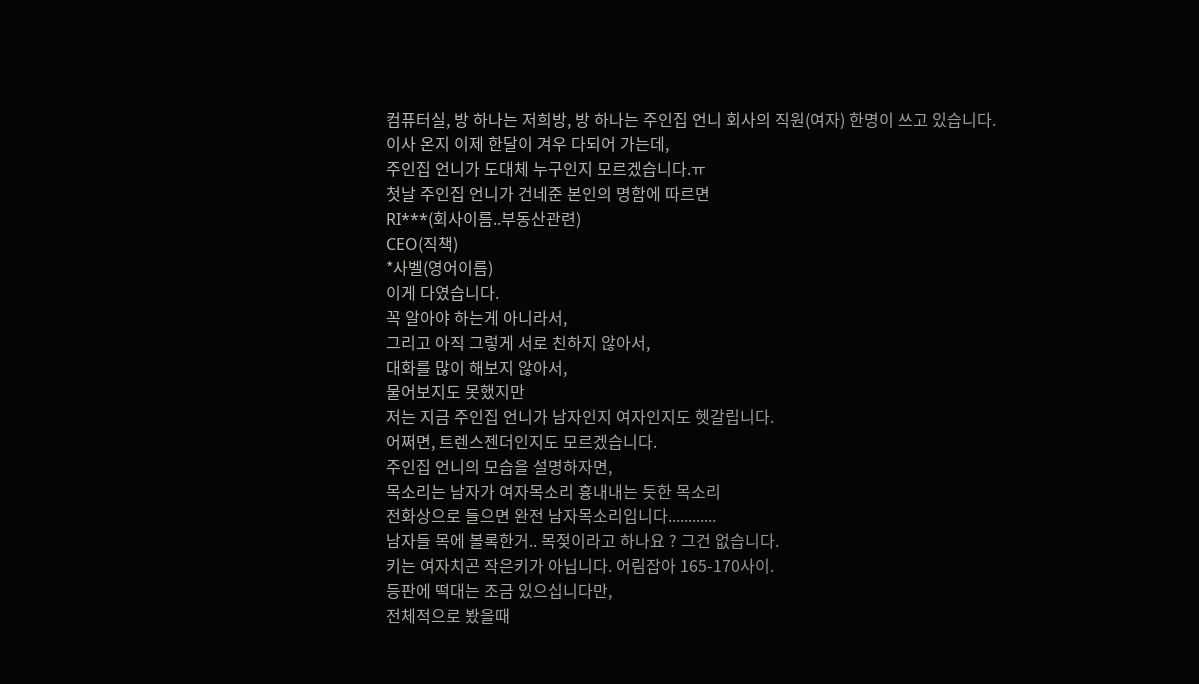컴퓨터실, 방 하나는 저희방, 방 하나는 주인집 언니 회사의 직원(여자) 한명이 쓰고 있습니다.
이사 온지 이제 한달이 겨우 다되어 가는데,
주인집 언니가 도대체 누구인지 모르겠습니다.ㅠ
첫날 주인집 언니가 건네준 본인의 명함에 따르면
RI***(회사이름..부동산관련)
CEO(직책)
*사벨(영어이름)
이게 다였습니다.
꼭 알아야 하는게 아니라서,
그리고 아직 그렇게 서로 친하지 않아서,
대화를 많이 해보지 않아서,
물어보지도 못했지만
저는 지금 주인집 언니가 남자인지 여자인지도 헷갈립니다.
어쩌면, 트렌스젠더인지도 모르겠습니다.
주인집 언니의 모습을 설명하자면,
목소리는 남자가 여자목소리 흉내내는 듯한 목소리
전화상으로 들으면 완전 남자목소리입니다............
남자들 목에 볼록한거.. 목젖이라고 하나요 ? 그건 없습니다.
키는 여자치곤 작은키가 아닙니다. 어림잡아 165-170사이.
등판에 떡대는 조금 있으십니다만,
전체적으로 봤을때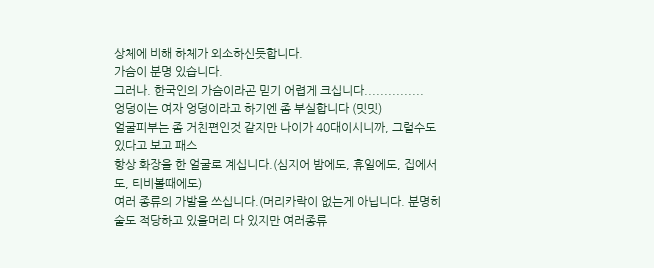상체에 비해 하체가 외소하신듯합니다.
가슴이 분명 있습니다.
그러나. 한국인의 가슴이라곤 믿기 어렵게 크십니다...............
엉덩이는 여자 엉덩이라고 하기엔 좀 부실합니다 (밋밋)
얼굴피부는 좀 거친편인것 같지만 나이가 40대이시니까, 그럴수도 있다고 보고 패스
항상 화장을 한 얼굴로 계십니다.(심지어 밤에도, 휴일에도, 집에서도, 티비볼때에도)
여러 종류의 가발을 쓰십니다.(머리카락이 없는게 아닙니다. 분명히 숱도 적당하고 있을머리 다 있지만 여러종류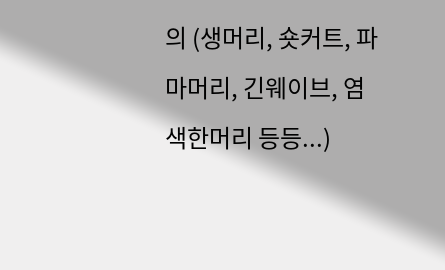의 (생머리, 숏커트, 파마머리, 긴웨이브, 염색한머리 등등...)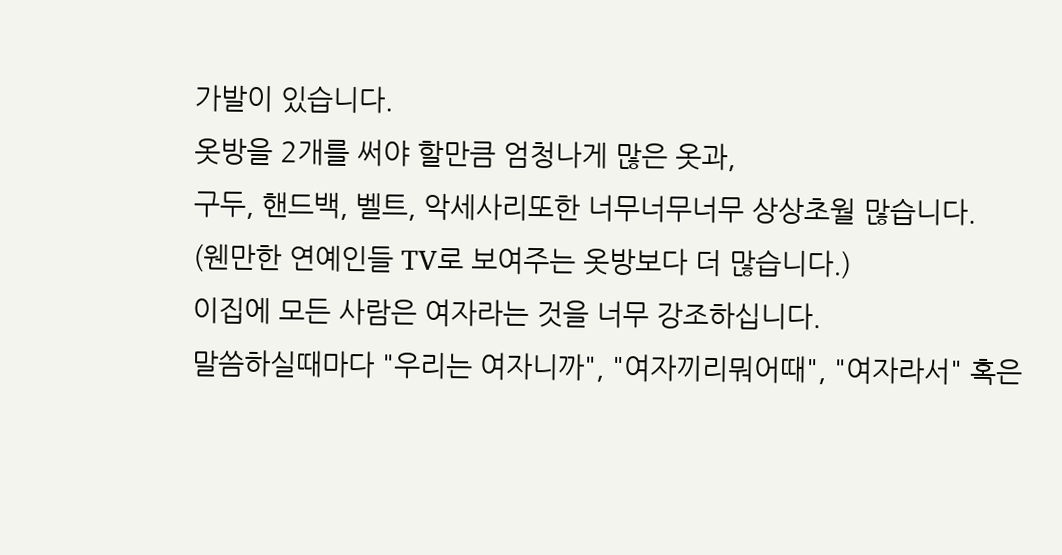가발이 있습니다.
옷방을 2개를 써야 할만큼 엄청나게 많은 옷과,
구두, 핸드백, 벨트, 악세사리또한 너무너무너무 상상초월 많습니다.
(웬만한 연예인들 TV로 보여주는 옷방보다 더 많습니다.)
이집에 모든 사람은 여자라는 것을 너무 강조하십니다.
말씀하실때마다 "우리는 여자니까", "여자끼리뭐어때", "여자라서" 혹은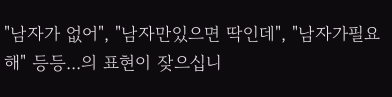"남자가 없어", "남자만있으면 딱인데", "남자가필요해" 등등...의 표현이 잦으십니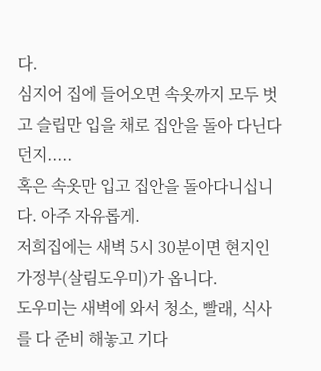다.
심지어 집에 들어오면 속옷까지 모두 벗고 슬립만 입을 채로 집안을 돌아 다닌다던지.....
혹은 속옷만 입고 집안을 돌아다니십니다. 아주 자유롭게.
저희집에는 새벽 5시 30분이면 현지인가정부(살림도우미)가 옵니다.
도우미는 새벽에 와서 청소, 빨래, 식사를 다 준비 해놓고 기다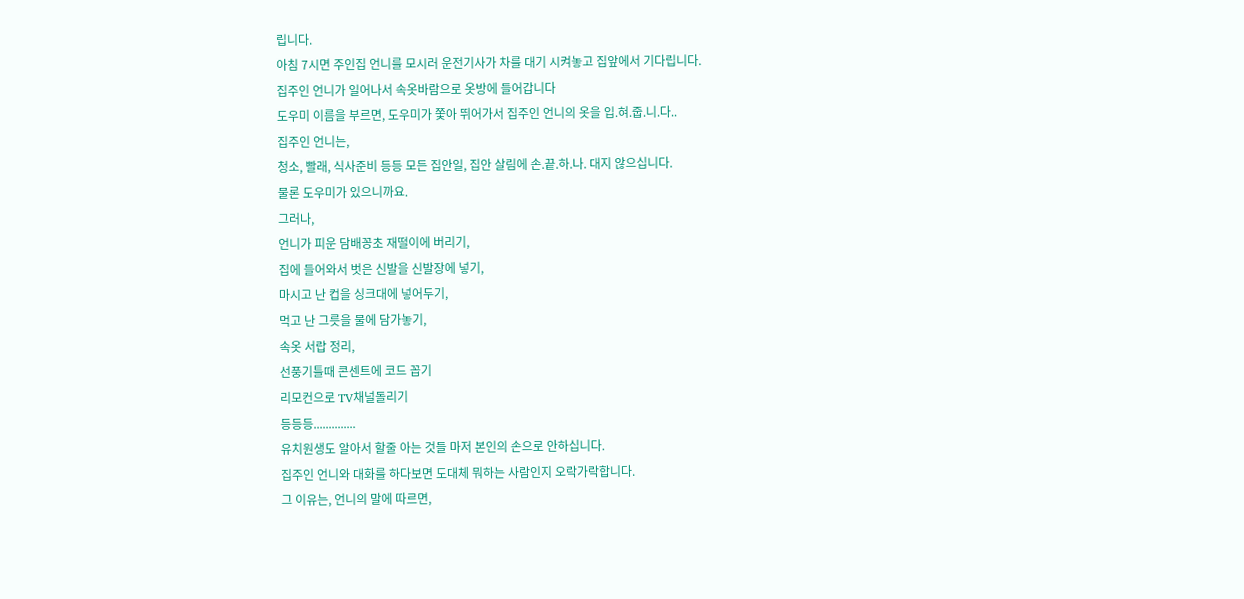립니다.
아침 7시면 주인집 언니를 모시러 운전기사가 차를 대기 시켜놓고 집앞에서 기다립니다.
집주인 언니가 일어나서 속옷바람으로 옷방에 들어갑니다
도우미 이름을 부르면, 도우미가 쫓아 뛰어가서 집주인 언니의 옷을 입.혀.줍.니.다..
집주인 언니는,
청소, 빨래, 식사준비 등등 모든 집안일, 집안 살림에 손.끝.하.나. 대지 않으십니다.
물론 도우미가 있으니까요.
그러나,
언니가 피운 담배꽁초 재떨이에 버리기,
집에 들어와서 벗은 신발을 신발장에 넣기,
마시고 난 컵을 싱크대에 넣어두기,
먹고 난 그릇을 물에 담가놓기,
속옷 서랍 정리,
선풍기틀때 콘센트에 코드 꼽기
리모컨으로 TV채널돌리기
등등등..............
유치원생도 알아서 할줄 아는 것들 마저 본인의 손으로 안하십니다.
집주인 언니와 대화를 하다보면 도대체 뭐하는 사람인지 오락가락합니다.
그 이유는, 언니의 말에 따르면,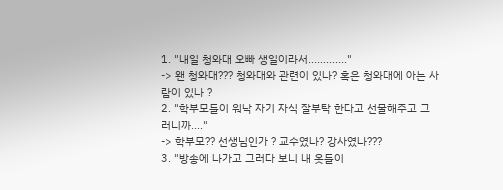1. "내일 청와대 오빠 생일이라서............."
-> 왠 청와대??? 청와대와 관련이 있나? 혹은 청와대에 아는 사람이 있나 ?
2. "학부모들이 워낙 자기 자식 잘부탁 한다고 선물해주고 그러니까...."
-> 학부모?? 선생님인가 ? 교수였나? 강사였나???
3. "방송에 나가고 그러다 보니 내 옷들이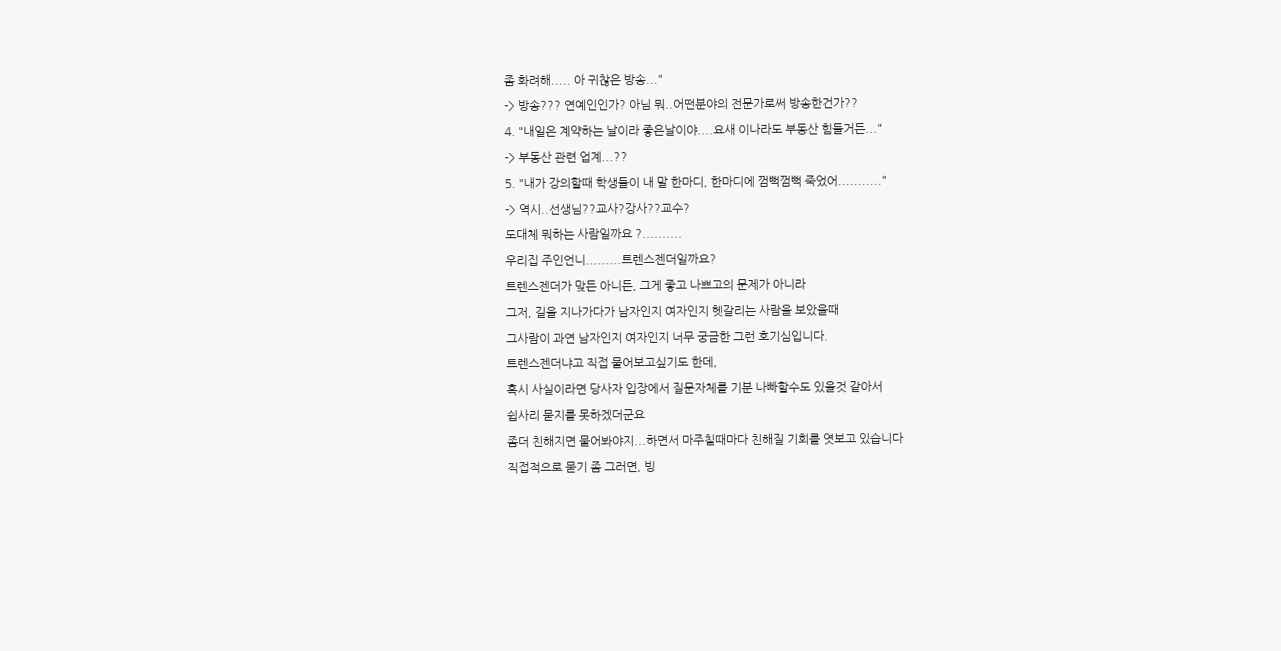좀 화려해..... 아 귀찮은 방송..."
-> 방송??? 연예인인가? 아님 뭐..어떤분야의 전문가로써 방송한건가??
4. "내일은 계약하는 날이라 좋은날이야....요새 이나라도 부동산 힘들거든..."
-> 부동산 관련 업계...??
5. "내가 강의할때 학생들이 내 말 한마디, 한마디에 껌뻑껌뻑 죽었어..........."
-> 역시..선생님??교사?강사??교수?
도대체 뭐하는 사람일까요 ?..........
우리집 주인언니.........트렌스젠더일까요?
트렌스젠더가 맞든 아니든, 그게 좋고 나쁘고의 문제가 아니라
그저, 길을 지나가다가 남자인지 여자인지 헷갈리는 사람을 보았을때
그사람이 과연 남자인지 여자인지 너무 궁금한 그런 호기심입니다.
트렌스젠더냐고 직접 물어보고싶기도 한데,
혹시 사실이라면 당사자 입장에서 질문자체를 기분 나빠할수도 있을것 같아서
쉽사리 묻지를 못하겠더군요
좀더 친해지면 물어봐야지...하면서 마주칠때마다 친해질 기회를 엿보고 있습니다
직접적으로 묻기 좀 그러면, 빙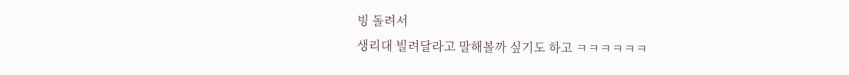빙 돌려서
생리대 빌려달라고 말해볼까 싶기도 하고 ㅋㅋㅋㅋㅋㅋ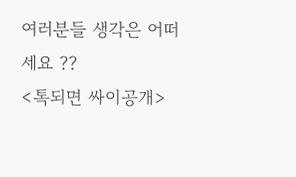여러분들 생각은 어떠세요 ??
<톡되면 싸이공개>